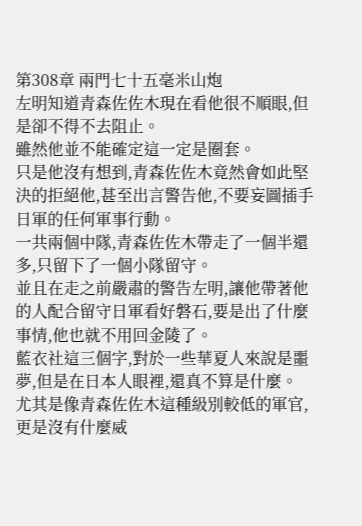第308章 兩門七十五毫米山炮
左明知道青森佐佐木現在看他很不順眼,但是卻不得不去阻止。
雖然他並不能確定這一定是圈套。
只是他沒有想到,青森佐佐木竟然會如此堅決的拒絕他,甚至出言警告他,不要妄圖插手日軍的任何軍事行動。
一共兩個中隊,青森佐佐木帶走了一個半還多,只留下了一個小隊留守。
並且在走之前嚴肅的警告左明,讓他帶著他的人配合留守日軍看好磐石,要是出了什麼事情,他也就不用回金陵了。
藍衣社這三個字,對於一些華夏人來說是噩夢,但是在日本人眼裡,還真不算是什麼。
尤其是像青森佐佐木這種級別較低的軍官,更是沒有什麼威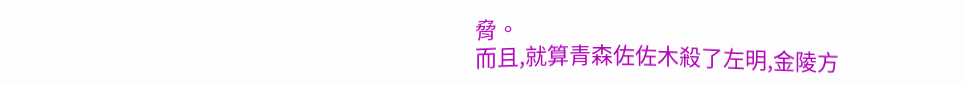脅。
而且,就算青森佐佐木殺了左明,金陵方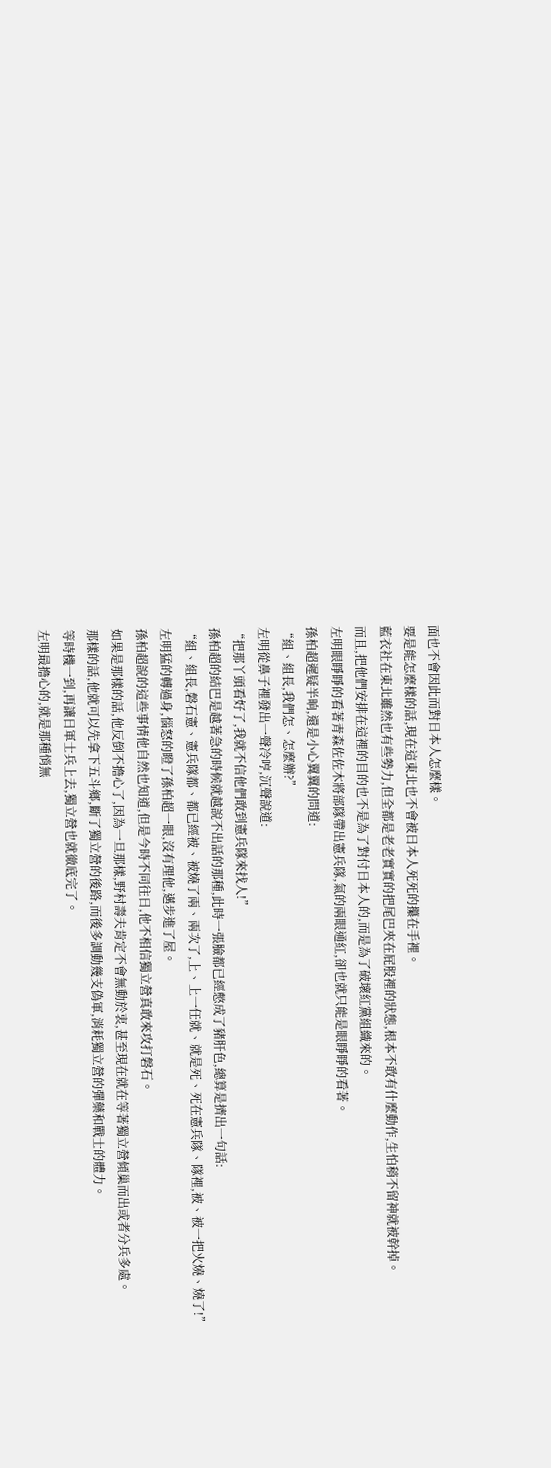面也不會因此而對日本人怎麼樣。
要是能怎麼樣的話,現在這東北也不會被日本人死死的攥在手裡。
藍衣社在東北雖然也有些勢力,但全都是老老實實的把尾巴夾在屁股裡的狀態,根本不敢有什麼動作,生怕稍不留神就被幹掉。
而且,把他們安排在這裡的目的也不是為了對付日本人的,而是為了破壞紅黨組織來的。
左明眼睜睜的看著青森佐佐木將部隊帶出憲兵隊,氣的兩眼通紅,卻也就只能是眼睜睜的看著。
孫柏超遲疑半晌,還是小心翼翼的問道:
“組、組長,我們怎、怎麼辦?”
左明從鼻子裡發出一聲冷哼,沉聲說道:
“把那丫頭看好了,我就不信他們敢到憲兵隊來找人!”
孫柏超的結巴是越著急的時候就越說不出話的那種,此時一張臉都已經憋成了豬肝色,總算是擠出一句話:
“組、組長,磐石憲、憲兵隊都、都已經被、被燒了兩、兩次了,上、上一任就、就是死、死在憲兵隊、隊裡,被、被一把火燒、燒了!”
左明猛的轉過身,惱怒的瞪了孫柏超一眼,沒有理他,邁步進了屋。
孫柏超說的這些事情他自然也知道,但是今時不同往日,他不相信獨立營真敢來攻打磐石。
如果是那樣的話,他反倒不擔心了,因為一旦那樣,野村壽夫肯定不會無動於衷,甚至現在就在等著獨立營傾巢而出或者分兵多處。
那樣的話,他就可以先拿下五斗鄉,斷了獨立營的後路,而後多調動幾支偽軍,消耗獨立營的彈藥和戰士的體力。
等時機一到,再讓日軍士兵上去,獨立營也就徹底完了。
左明最擔心的,就是那種悄無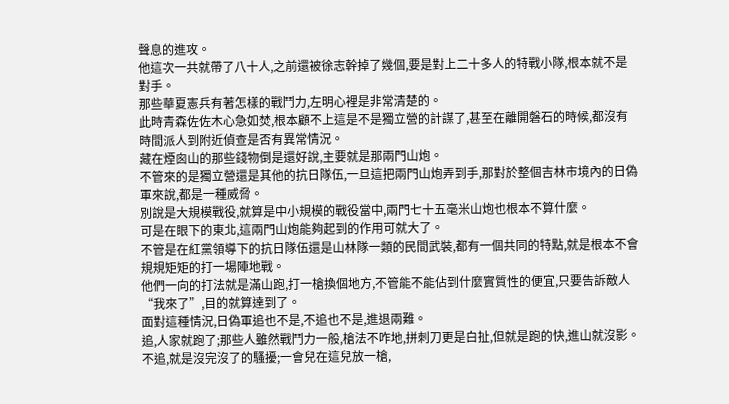聲息的進攻。
他這次一共就帶了八十人,之前還被徐志幹掉了幾個,要是對上二十多人的特戰小隊,根本就不是對手。
那些華夏憲兵有著怎樣的戰鬥力,左明心裡是非常清楚的。
此時青森佐佐木心急如焚,根本顧不上這是不是獨立營的計謀了,甚至在離開磐石的時候,都沒有時間派人到附近偵查是否有異常情況。
藏在煙囪山的那些錢物倒是還好說,主要就是那兩門山炮。
不管來的是獨立營還是其他的抗日隊伍,一旦這把兩門山炮弄到手,那對於整個吉林市境內的日偽軍來說,都是一種威脅。
別說是大規模戰役,就算是中小規模的戰役當中,兩門七十五毫米山炮也根本不算什麼。
可是在眼下的東北,這兩門山炮能夠起到的作用可就大了。
不管是在紅黨領導下的抗日隊伍還是山林隊一類的民間武裝,都有一個共同的特點,就是根本不會規規矩矩的打一場陣地戰。
他們一向的打法就是滿山跑,打一槍換個地方,不管能不能佔到什麼實質性的便宜,只要告訴敵人“我來了”,目的就算達到了。
面對這種情況,日偽軍追也不是,不追也不是,進退兩難。
追,人家就跑了;那些人雖然戰鬥力一般,槍法不咋地,拼刺刀更是白扯,但就是跑的快,進山就沒影。
不追,就是沒完沒了的騷擾;一會兒在這兒放一槍,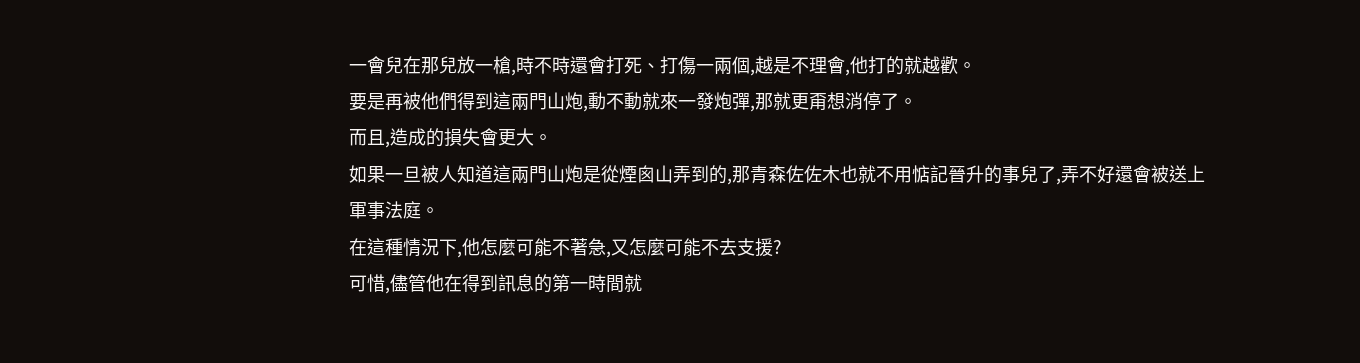一會兒在那兒放一槍,時不時還會打死、打傷一兩個,越是不理會,他打的就越歡。
要是再被他們得到這兩門山炮,動不動就來一發炮彈,那就更甭想消停了。
而且,造成的損失會更大。
如果一旦被人知道這兩門山炮是從煙囪山弄到的,那青森佐佐木也就不用惦記晉升的事兒了,弄不好還會被送上軍事法庭。
在這種情況下,他怎麼可能不著急,又怎麼可能不去支援?
可惜,儘管他在得到訊息的第一時間就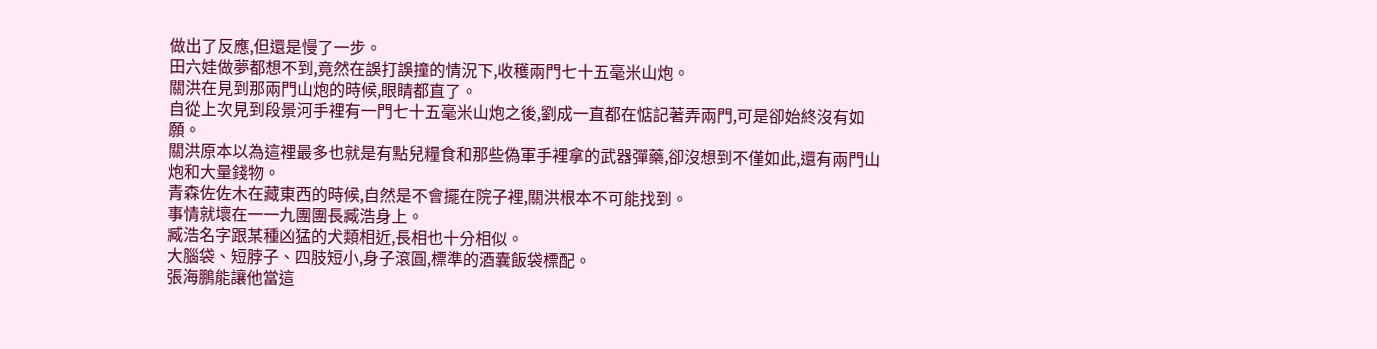做出了反應,但還是慢了一步。
田六娃做夢都想不到,竟然在誤打誤撞的情況下,收穫兩門七十五毫米山炮。
關洪在見到那兩門山炮的時候,眼睛都直了。
自從上次見到段景河手裡有一門七十五毫米山炮之後,劉成一直都在惦記著弄兩門,可是卻始終沒有如願。
關洪原本以為這裡最多也就是有點兒糧食和那些偽軍手裡拿的武器彈藥,卻沒想到不僅如此,還有兩門山炮和大量錢物。
青森佐佐木在藏東西的時候,自然是不會擺在院子裡,關洪根本不可能找到。
事情就壞在一一九團團長臧浩身上。
臧浩名字跟某種凶猛的犬類相近,長相也十分相似。
大腦袋、短脖子、四肢短小,身子滾圓,標準的酒囊飯袋標配。
張海鵬能讓他當這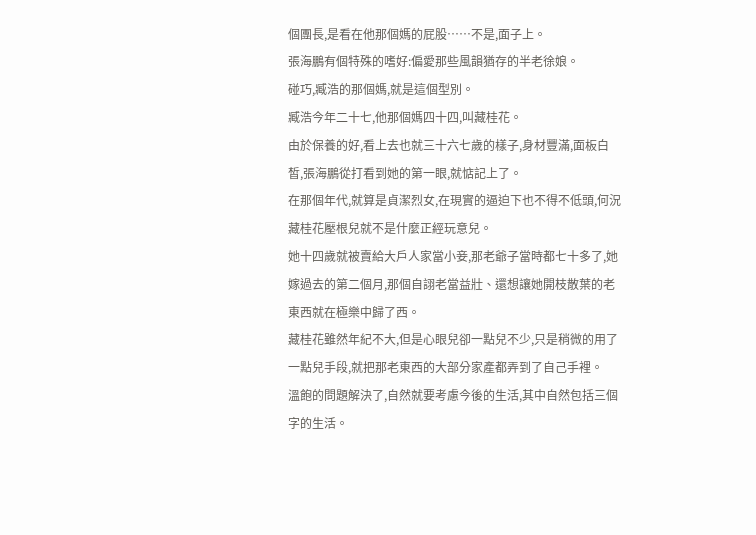個團長,是看在他那個媽的屁股……不是,面子上。
張海鵬有個特殊的嗜好:偏愛那些風韻猶存的半老徐娘。
碰巧,臧浩的那個媽,就是這個型別。
臧浩今年二十七,他那個媽四十四,叫藏桂花。
由於保養的好,看上去也就三十六七歲的樣子,身材豐滿,面板白皙,張海鵬從打看到她的第一眼,就惦記上了。
在那個年代,就算是貞潔烈女,在現實的逼迫下也不得不低頭,何況藏桂花壓根兒就不是什麼正經玩意兒。
她十四歲就被賣給大戶人家當小妾,那老爺子當時都七十多了,她嫁過去的第二個月,那個自詡老當益壯、還想讓她開枝散葉的老東西就在極樂中歸了西。
藏桂花雖然年紀不大,但是心眼兒卻一點兒不少,只是稍微的用了一點兒手段,就把那老東西的大部分家產都弄到了自己手裡。
溫飽的問題解決了,自然就要考慮今後的生活,其中自然包括三個字的生活。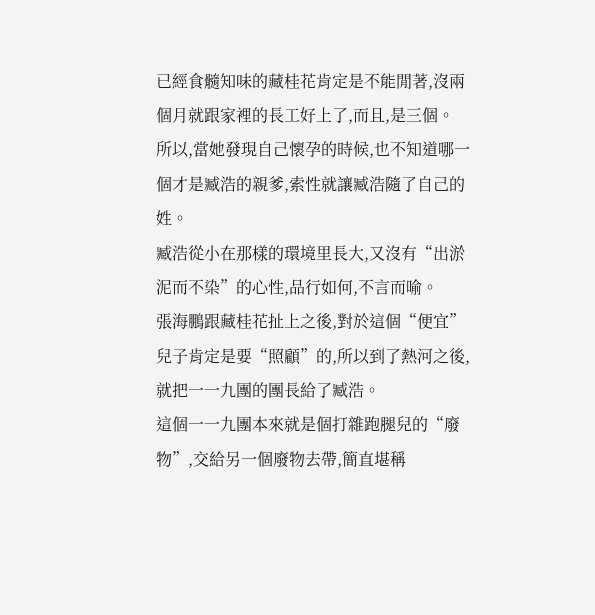已經食髓知味的藏桂花肯定是不能閒著,沒兩個月就跟家裡的長工好上了,而且,是三個。
所以,當她發現自己懷孕的時候,也不知道哪一個才是臧浩的親爹,索性就讓臧浩隨了自己的姓。
臧浩從小在那樣的環境里長大,又沒有“出淤泥而不染”的心性,品行如何,不言而喻。
張海鵬跟藏桂花扯上之後,對於這個“便宜”兒子肯定是要“照顧”的,所以到了熱河之後,就把一一九團的團長給了臧浩。
這個一一九團本來就是個打雜跑腿兒的“廢物”,交給另一個廢物去帶,簡直堪稱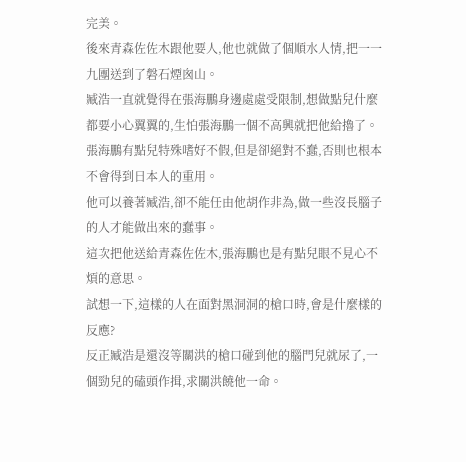完美。
後來青森佐佐木跟他要人,他也就做了個順水人情,把一一九團送到了磐石煙囪山。
臧浩一直就覺得在張海鵬身邊處處受限制,想做點兒什麼都要小心翼翼的,生怕張海鵬一個不高興就把他給擼了。
張海鵬有點兒特殊嗜好不假,但是卻絕對不蠢,否則也根本不會得到日本人的重用。
他可以養著臧浩,卻不能任由他胡作非為,做一些沒長腦子的人才能做出來的蠢事。
這次把他送給青森佐佐木,張海鵬也是有點兒眼不見心不煩的意思。
試想一下,這樣的人在面對黑洞洞的槍口時,會是什麼樣的反應?
反正臧浩是還沒等關洪的槍口碰到他的腦門兒就尿了,一個勁兒的磕頭作揖,求關洪饒他一命。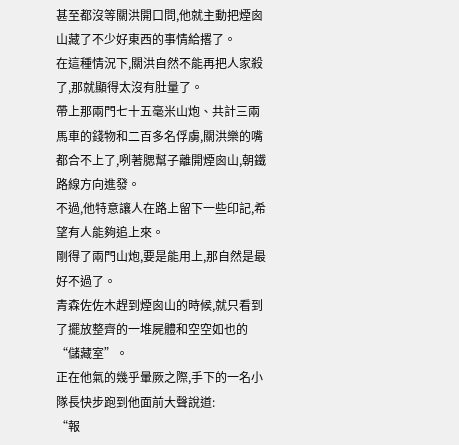甚至都沒等關洪開口問,他就主動把煙囪山藏了不少好東西的事情給撂了。
在這種情況下,關洪自然不能再把人家殺了,那就顯得太沒有肚量了。
帶上那兩門七十五毫米山炮、共計三兩馬車的錢物和二百多名俘虜,關洪樂的嘴都合不上了,咧著腮幫子離開煙囪山,朝鐵路線方向進發。
不過,他特意讓人在路上留下一些印記,希望有人能夠追上來。
剛得了兩門山炮,要是能用上,那自然是最好不過了。
青森佐佐木趕到煙囪山的時候,就只看到了擺放整齊的一堆屍體和空空如也的“儲藏室”。
正在他氣的幾乎暈厥之際,手下的一名小隊長快步跑到他面前大聲說道:
“報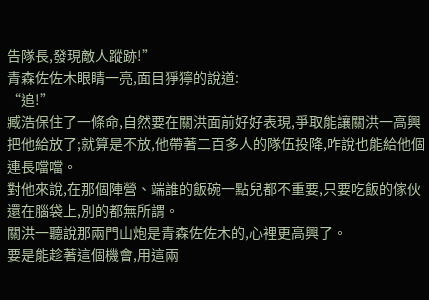告隊長,發現敵人蹤跡!”
青森佐佐木眼睛一亮,面目猙獰的說道:
“追!”
臧浩保住了一條命,自然要在關洪面前好好表現,爭取能讓關洪一高興把他給放了;就算是不放,他帶著二百多人的隊伍投降,咋說也能給他個連長噹噹。
對他來說,在那個陣營、端誰的飯碗一點兒都不重要,只要吃飯的傢伙還在腦袋上,別的都無所謂。
關洪一聽說那兩門山炮是青森佐佐木的,心裡更高興了。
要是能趁著這個機會,用這兩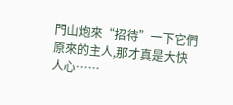門山炮來“招待”一下它們原來的主人,那才真是大快人心……